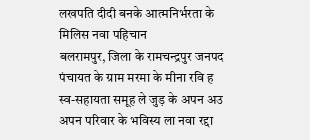लखपति दीदी बनके आत्मनिर्भरता के मिलिस नवा पहिचान
बलरामपुर, जिला के रामचन्द्रपुर जनपद पंचायत के ग्राम मरमा के मीना रवि ह स्व-सहायता समूह ले जुड़ के अपन अउ अपन परिवार के भविस्य ला नवा रद्दा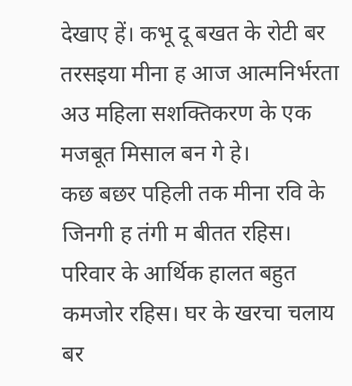देखाए हें। कभू दू बखत के रोटी बर तरसइया मीना ह आज आत्मनिर्भरता अउ महिला सशक्तिकरण के एक मजबूत मिसाल बन गे हे।
कछ बछर पहिली तक मीना रवि के जिनगी ह तंगी म बीतत रहिस। परिवार के आर्थिक हालत बहुत कमजोर रहिस। घर के खरचा चलाय बर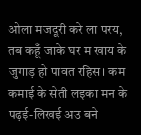ओला मजदूरी करे ला परय, तब कहूँ जाके घर म खाय के जुगाड़ हो पावत रहिस। कम कमाई के सेती लइका मन के पढ़ई-लिखई अउ बने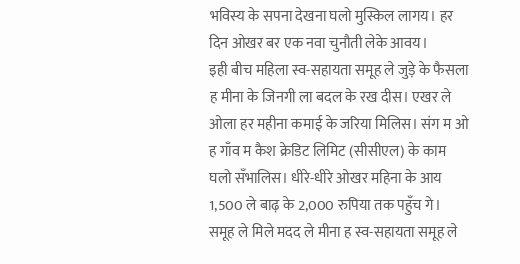भविस्य के सपना देखना घलो मुस्किल लागय। हर दिन ओखर बर एक नवा चुनौती लेके आवय।
इही बीच महिला स्व-सहायता समूह ले जुड़े के फैसला ह मीना के जिनगी ला बदल के रख दीस। एखर ले ओला हर महीना कमाई के जरिया मिलिस। संग म ओ ह गाँव म कैश क्रेडिट लिमिट (सीसीएल) के काम घलो सँभालिस। धीरे-धीरे ओखर महिना के आय 1,500 ले बाढ़ के 2,000 रुपिया तक पहुँच गे।
समूह ले मिले मदद ले मीना ह स्व-सहायता समूह ले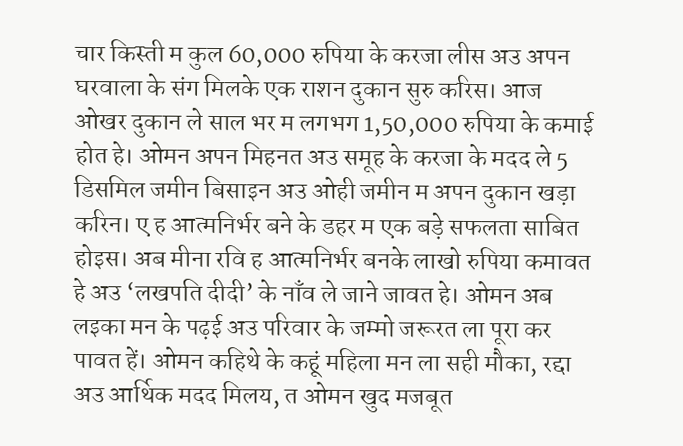चार किस्ती म कुल 60,000 रुपिया के करजा लीस अउ अपन घरवाला के संग मिलके एक राशन दुकान सुरु करिस। आज ओखर दुकान ले साल भर म लगभग 1,50,000 रुपिया के कमाई होत हे। ओमन अपन मिहनत अउ समूह के करजा के मदद ले 5 डिसमिल जमीन बिसाइन अउ ओही जमीन म अपन दुकान खड़ा करिन। ए ह आत्मनिर्भर बने के डहर म एक बड़े सफलता साबित होइस। अब मीना रवि ह आत्मनिर्भर बनके लाखो रुपिया कमावत हे अउ ‘लखपति दीदी’ के नाँव ले जाने जावत हे। ओमन अब लइका मन के पढ़ई अउ परिवार के जम्मो जरूरत ला पूरा कर पावत हें। ओमन कहिथे के कहूं महिला मन ला सही मौका, रद्दा अउ आर्थिक मदद मिलय, त ओमन खुद मजबूत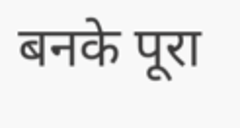बनके पूरा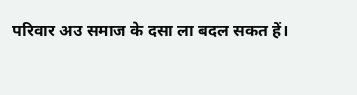परिवार अउ समाज के दसा ला बदल सकत हें।